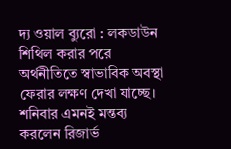দ্য ওয়াল ব্যুরো : লকডাউন শিথিল করার পরে অর্থনীতিতে স্বাভাবিক অবস্থা ফেরার লক্ষণ দেখা যাচ্ছে। শনিবার এমনই মন্তব্য করলেন রিজার্ভ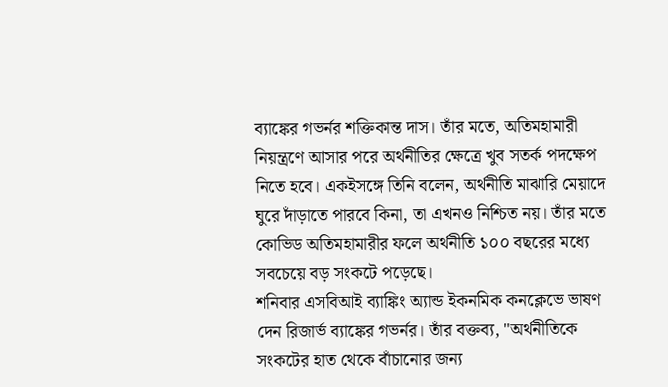ব্যাঙ্কের গভর্নর শক্তিকান্ত দাস। তাঁর মতে, অতিমহামারী নিয়ন্ত্রণে আসার পরে অর্থনীতির ক্ষেত্রে খুব সতর্ক পদক্ষেপ নিতে হবে। একইসঙ্গে তিনি বলেন, অর্থনীতি মাঝারি মেয়াদে ঘুরে দাঁড়াতে পারবে কিনা, তা এখনও নিশ্চিত নয়। তাঁর মতে কোভিড অতিমহামারীর ফলে অর্থনীতি ১০০ বছরের মধ্যে সবচেয়ে বড় সংকটে পড়েছে।
শনিবার এসবিআই ব্যাঙ্কিং অ্যান্ড ইকনমিক কনক্লেভে ভাষণ দেন রিজার্ভ ব্যাঙ্কের গভর্নর। তাঁর বক্তব্য, "অর্থনীতিকে সংকটের হাত থেকে বাঁচানোর জন্য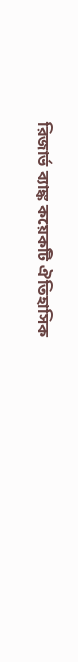রিজার্ভ ব্যাঙ্ক কয়েকটি ঐতিহাসিক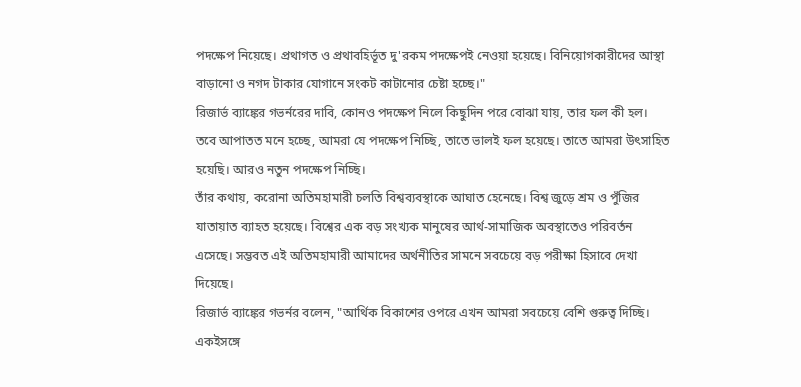পদক্ষেপ নিয়েছে। প্রথাগত ও প্রথাবহির্ভূত দু'রকম পদক্ষেপই নেওয়া হয়েছে। বিনিয়োগকারীদের আস্থা বাড়ানো ও নগদ টাকার যোগানে সংকট কাটানোর চেষ্টা হচ্ছে।"
রিজার্ভ ব্যাঙ্কের গভর্নরের দাবি, কোনও পদক্ষেপ নিলে কিছুদিন পরে বোঝা যায়, তার ফল কী হল। তবে আপাতত মনে হচ্ছে, আমরা যে পদক্ষেপ নিচ্ছি, তাতে ভালই ফল হয়েছে। তাতে আমরা উৎসাহিত হয়েছি। আরও নতুন পদক্ষেপ নিচ্ছি।
তাঁর কথায়, করোনা অতিমহামারী চলতি বিশ্বব্যবস্থাকে আঘাত হেনেছে। বিশ্ব জুড়ে শ্রম ও পুঁজির যাতায়াত ব্যাহত হয়েছে। বিশ্বের এক বড় সংখ্যক মানুষের আর্থ-সামাজিক অবস্থাতেও পরিবর্তন এসেছে। সম্ভবত এই অতিমহামারী আমাদের অর্থনীতির সামনে সবচেয়ে বড় পরীক্ষা হিসাবে দেখা দিয়েছে।
রিজার্ভ ব্যাঙ্কের গভর্নর বলেন, "আর্থিক বিকাশের ওপরে এখন আমরা সবচেয়ে বেশি গুরুত্ব দিচ্ছি। একইসঙ্গে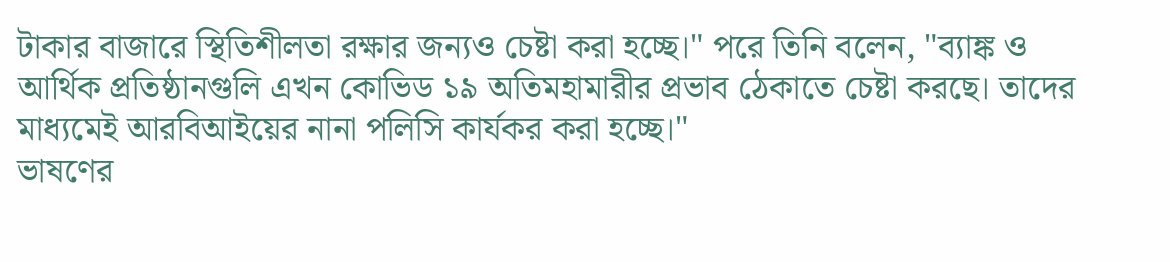টাকার বাজারে স্থিতিশীলতা রক্ষার জন্যও চেষ্টা করা হচ্ছে।" পরে তিনি বলেন, "ব্যাঙ্ক ও আর্থিক প্রতিষ্ঠানগুলি এখন কোভিড ১৯ অতিমহামারীর প্রভাব ঠেকাতে চেষ্টা করছে। তাদের মাধ্যমেই আরবিআইয়ের নানা পলিসি কার্যকর করা হচ্ছে।"
ভাষণের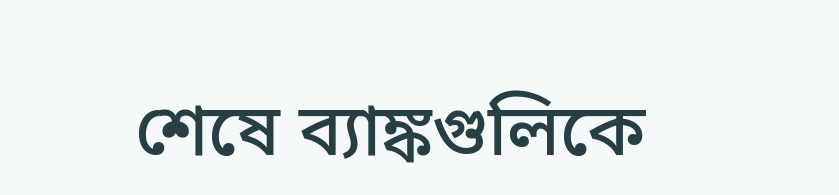শেষে ব্যাঙ্কগুলিকে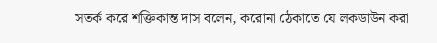সতর্ক করে শক্তিকান্ত দাস বলেন, করোনা ঠেকাতে যে লকডাউন করা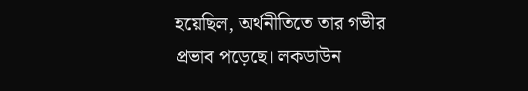হয়েছিল, অর্থনীতিতে তার গভীর প্রভাব পড়েছে। লকডাউন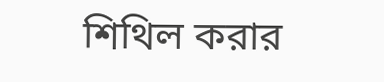শিথিল করার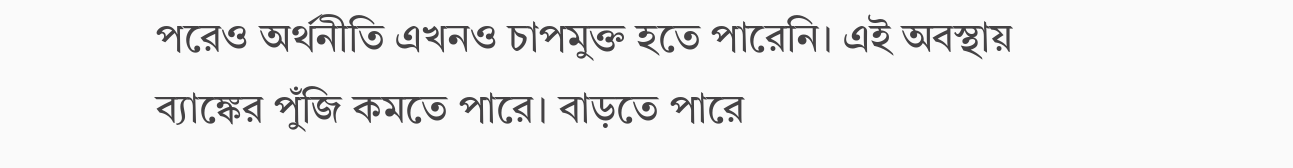পরেও অর্থনীতি এখনও চাপমুক্ত হতে পারেনি। এই অবস্থায় ব্যাঙ্কের পুঁজি কমতে পারে। বাড়তে পারে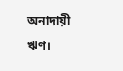অনাদায়ী ঋণ।